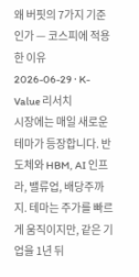왜 버핏의 7가지 기준인가 — 코스피에 적용한 이유
2026-06-29 · K-Value 리서치
시장에는 매일 새로운 테마가 등장합니다. 반도체와 HBM, AI 인프라, 밸류업, 배당주까지. 테마는 주가를 빠르게 움직이지만, 같은 기업을 1년 뒤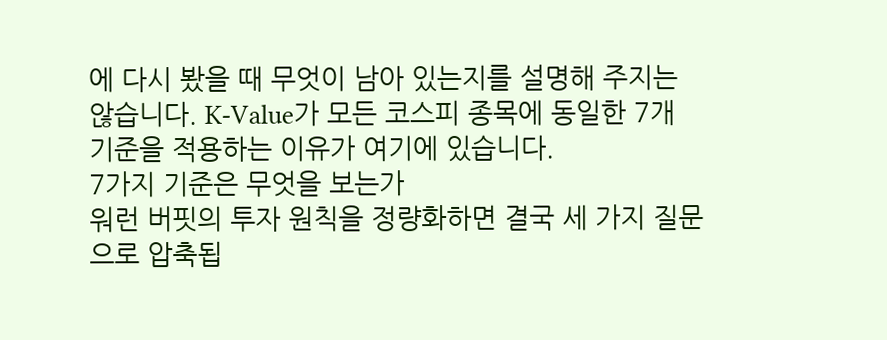에 다시 봤을 때 무엇이 남아 있는지를 설명해 주지는 않습니다. K-Value가 모든 코스피 종목에 동일한 7개 기준을 적용하는 이유가 여기에 있습니다.
7가지 기준은 무엇을 보는가
워런 버핏의 투자 원칙을 정량화하면 결국 세 가지 질문으로 압축됩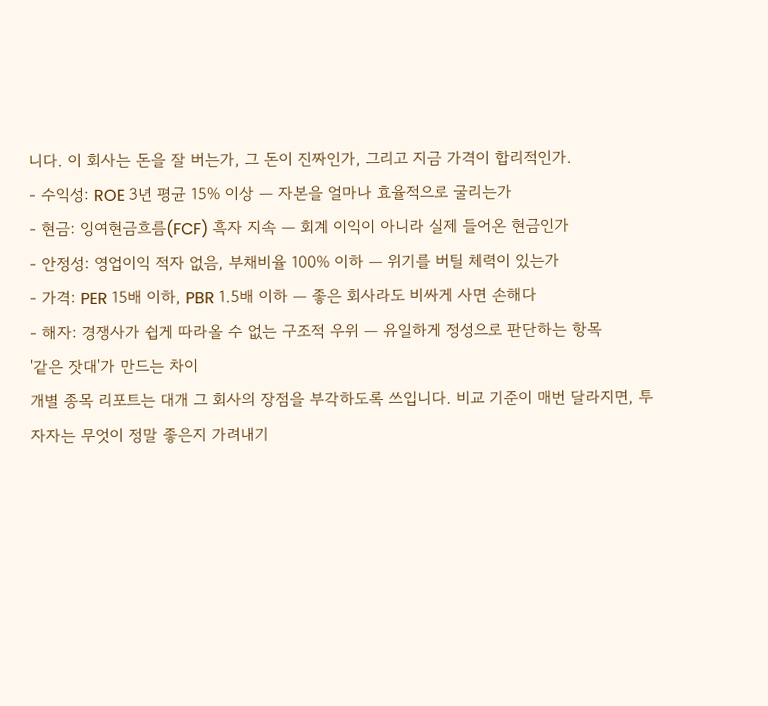니다. 이 회사는 돈을 잘 버는가, 그 돈이 진짜인가, 그리고 지금 가격이 합리적인가.
- 수익성: ROE 3년 평균 15% 이상 — 자본을 얼마나 효율적으로 굴리는가
- 현금: 잉여현금흐름(FCF) 흑자 지속 — 회계 이익이 아니라 실제 들어온 현금인가
- 안정성: 영업이익 적자 없음, 부채비율 100% 이하 — 위기를 버틸 체력이 있는가
- 가격: PER 15배 이하, PBR 1.5배 이하 — 좋은 회사라도 비싸게 사면 손해다
- 해자: 경쟁사가 쉽게 따라올 수 없는 구조적 우위 — 유일하게 정성으로 판단하는 항목
'같은 잣대'가 만드는 차이
개별 종목 리포트는 대개 그 회사의 장점을 부각하도록 쓰입니다. 비교 기준이 매번 달라지면, 투자자는 무엇이 정말 좋은지 가려내기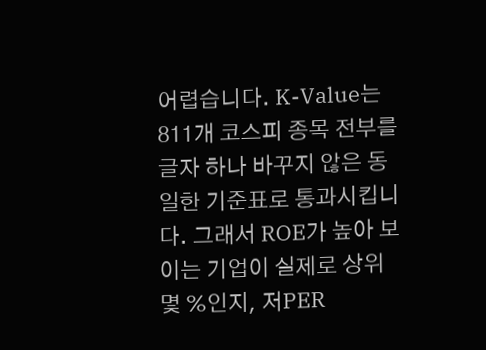어렵습니다. K-Value는 811개 코스피 종목 전부를 글자 하나 바꾸지 않은 동일한 기준표로 통과시킵니다. 그래서 ROE가 높아 보이는 기업이 실제로 상위 몇 %인지, 저PER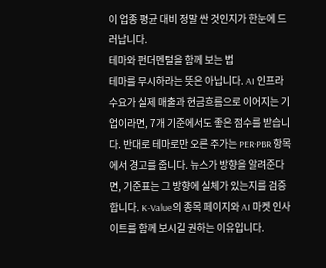이 업종 평균 대비 정말 싼 것인지가 한눈에 드러납니다.
테마와 펀더멘털을 함께 보는 법
테마를 무시하라는 뜻은 아닙니다. AI 인프라 수요가 실제 매출과 현금흐름으로 이어지는 기업이라면, 7개 기준에서도 좋은 점수를 받습니다. 반대로 테마로만 오른 주가는 PER·PBR 항목에서 경고를 줍니다. 뉴스가 방향을 알려준다면, 기준표는 그 방향에 실체가 있는지를 검증합니다. K-Value의 종목 페이지와 AI 마켓 인사이트를 함께 보시길 권하는 이유입니다.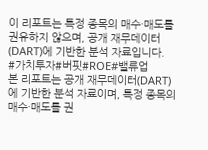이 리포트는 특정 종목의 매수·매도를 권유하지 않으며, 공개 재무데이터(DART)에 기반한 분석 자료입니다.
#가치투자#버핏#ROE#밸류업
본 리포트는 공개 재무데이터(DART)에 기반한 분석 자료이며, 특정 종목의 매수·매도를 권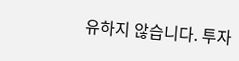유하지 않습니다. 투자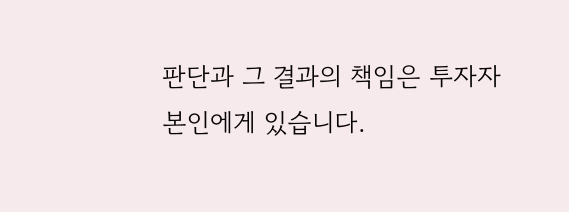판단과 그 결과의 책임은 투자자 본인에게 있습니다.